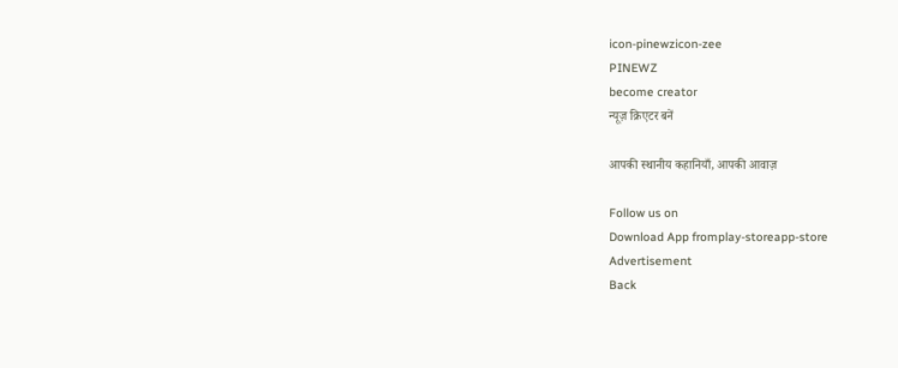icon-pinewzicon-zee
PINEWZ
become creator
न्यूज़ क्रिएटर बनें

आपकी स्थानीय कहानियाँ, आपकी आवाज़

Follow us on
Download App fromplay-storeapp-store
Advertisement
Back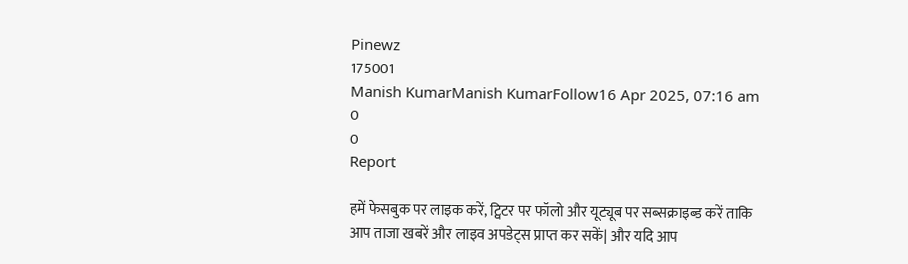Pinewz
175001
Manish KumarManish KumarFollow16 Apr 2025, 07:16 am
0
0
Report

हमें फेसबुक पर लाइक करें, ट्विटर पर फॉलो और यूट्यूब पर सब्सक्राइब्ड करें ताकि आप ताजा खबरें और लाइव अपडेट्स प्राप्त कर सकें| और यदि आप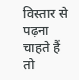विस्तार से पढ़ना चाहते हैं तो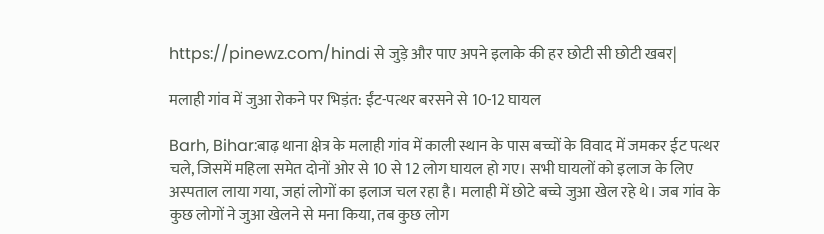https://pinewz.com/hindi से जुड़े और पाए अपने इलाके की हर छोटी सी छोटी खबर|

मलाही गांव में जुआ रोकने पर भिड़ंत: ईंट-पत्थर बरसने से 10-12 घायल

Barh, Bihar:बाढ़ थाना क्षेत्र के मलाही गांव में काली स्थान के पास बच्चों के विवाद में जमकर ईट पत्थर चले, जिसमें महिला समेत दोनों ओर से 10 से 12 लोग घायल हो गए। सभी घायलों को इलाज के लिए अस्पताल लाया गया, जहां लोगों का इलाज चल रहा है। मलाही में छोटे बच्चे जुआ खेल रहे थे। जब गांव के कुछ लोगों ने जुआ खेलने से मना किया, तब कुछ लोग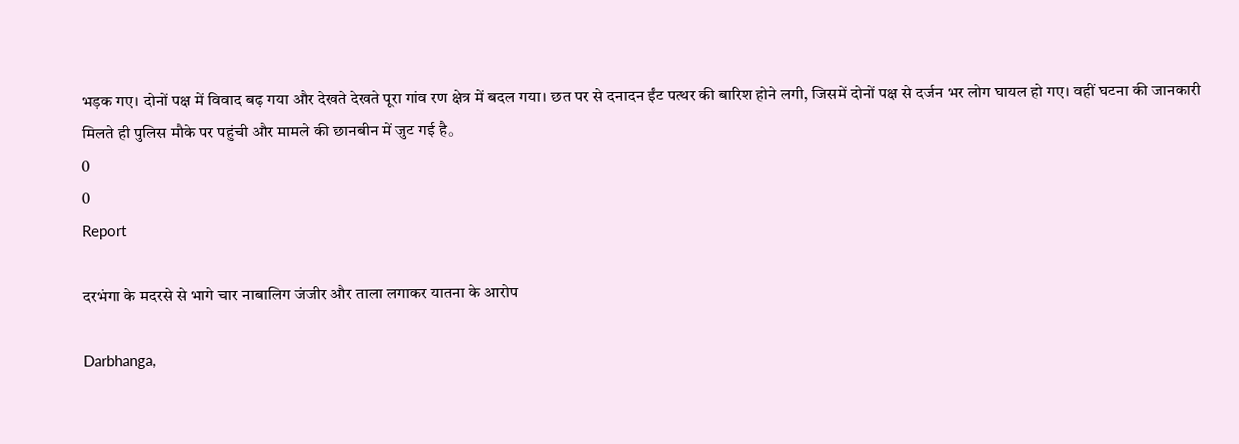भड़क गए। दोनों पक्ष में विवाद बढ़ गया और देखते देखते पूरा गांव रण क्षेत्र में बदल गया। छत पर से दनादन ईंट पत्थर की बारिश होने लगी, जिसमें दोनों पक्ष से दर्जन भर लोग घायल हो गए। वहीं घटना की जानकारी मिलते ही पुलिस मौके पर पहुंची और मामले की छानबीन में जुट गई है。
0
0
Report

दरभंगा के मदरसे से भागे चार नाबालिग जंजीर और ताला लगाकर यातना के आरोप

Darbhanga,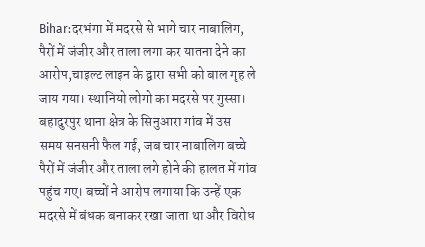Bihar:दरभंगा में मदरसे से भागे चार नाबालिग, पैरों में जंजीर और ताला लगा कर यातना देने का आरोप,चाइल्ट लाइन के द्वारा सभी को बाल गृह ले जाय गया। स्थानियो लोगो का मदरसे पर गुस्सा। बहादुरपुर थाना क्षेत्र के सिनुआरा गांव में उस समय सनसनी फैल गई, जब चार नाबालिग बच्चे पैरों में जंजीर और ताला लगे होने की हालत में गांव पहुंच गए। बच्चों ने आरोप लगाया कि उन्हें एक मदरसे में बंधक बनाकर रखा जाता था और विरोध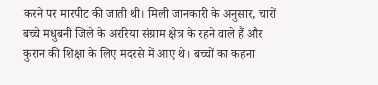करने पर मारपीट की जाती थी। मिली जानकारी के अनुसार, चारों बच्चे मधुबनी जिले के अररिया संग्राम क्षेत्र के रहने वाले हैं और कुरान की शिक्षा के लिए मदरसे में आए थे। बच्चों का कहना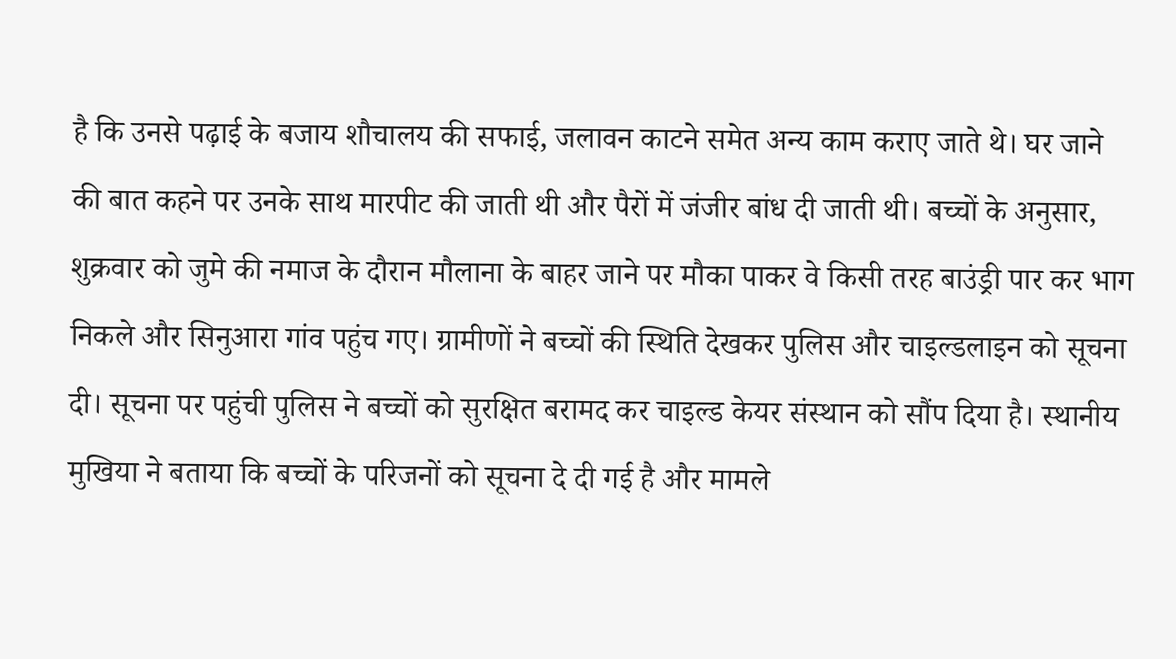है कि उनसे पढ़ाई के बजाय शौचालय की सफाई, जलावन काटने समेत अन्य काम कराए जाते थे। घर जाने की बात कहने पर उनके साथ मारपीट की जाती थी और पैरों में जंजीर बांध दी जाती थी। बच्चों के अनुसार, शुक्रवार को जुमे की नमाज के दौरान मौलाना के बाहर जाने पर मौका पाकर वे किसी तरह बाउंड्री पार कर भाग निकले और सिनुआरा गांव पहुंच गए। ग्रामीणों ने बच्चों की स्थिति देखकर पुलिस और चाइल्डलाइन को सूचना दी। सूचना पर पहुंची पुलिस ने बच्चों को सुरक्षित बरामद कर चाइल्ड केयर संस्थान को सौंप दिया है। स्थानीय मुखिया ने बताया कि बच्चों के परिजनों को सूचना दे दी गई है और मामले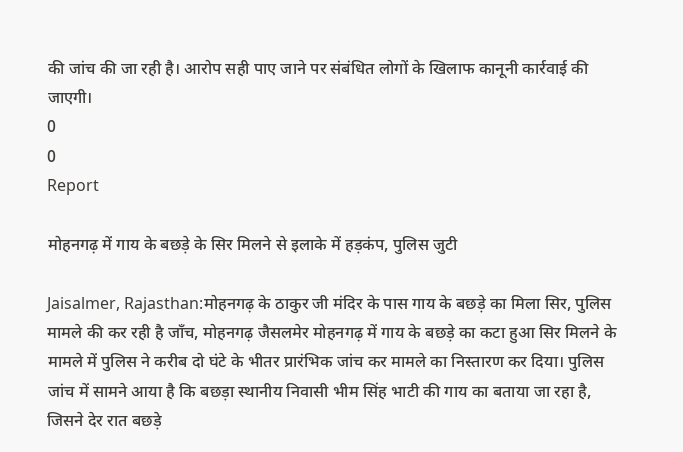की जांच की जा रही है। आरोप सही पाए जाने पर संबंधित लोगों के खिलाफ कानूनी कार्रवाई की जाएगी।
0
0
Report

मोहनगढ़ में गाय के बछड़े के सिर मिलने से इलाके में हड़कंप, पुलिस जुटी

Jaisalmer, Rajasthan:मोहनगढ़ के ठाकुर जी मंदिर के पास गाय के बछड़े का मिला सिर, पुलिस मामले की कर रही है जाँच, मोहनगढ़ जैसलमेर मोहनगढ़ में गाय के बछड़े का कटा हुआ सिर मिलने के मामले में पुलिस ने करीब दो घंटे के भीतर प्रारंभिक जांच कर मामले का निस्तारण कर दिया। पुलिस जांच में सामने आया है कि बछड़ा स्थानीय निवासी भीम सिंह भाटी की गाय का बताया जा रहा है, जिसने देर रात बछड़े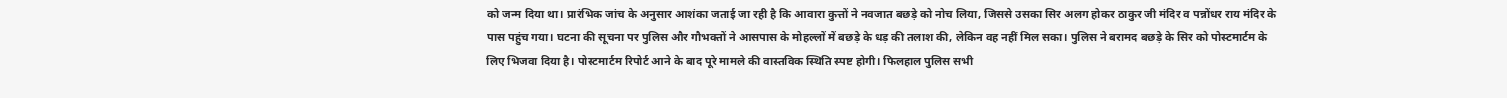को जन्म दिया था। प्रारंभिक जांच के अनुसार आशंका जताई जा रही है कि आवारा कुत्तों ने नवजात बछड़े को नोच लिया, जिससे उसका सिर अलग होकर ठाकुर जी मंदिर व पन्नोंधर राय मंदिर के पास पहुंच गया। घटना की सूचना पर पुलिस और गौभक्तों ने आसपास के मोहल्लों में बछड़े के धड़ की तलाश की, लेकिन वह नहीं मिल सका। पुलिस ने बरामद बछड़े के सिर को पोस्टमार्टम के लिए भिजवा दिया है। पोस्टमार्टम रिपोर्ट आने के बाद पूरे मामले की वास्तविक स्थिति स्पष्ट होगी। फिलहाल पुलिस सभी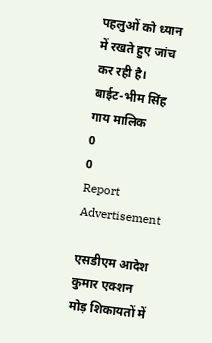पहलुओं को ध्यान में रखते हुए जांच कर रही है। बाईट-भीम सिंह गाय मालिक
0
0
Report
Advertisement

एसडीएम आदेश कुमार एक्शन मोड़ शिकायतों में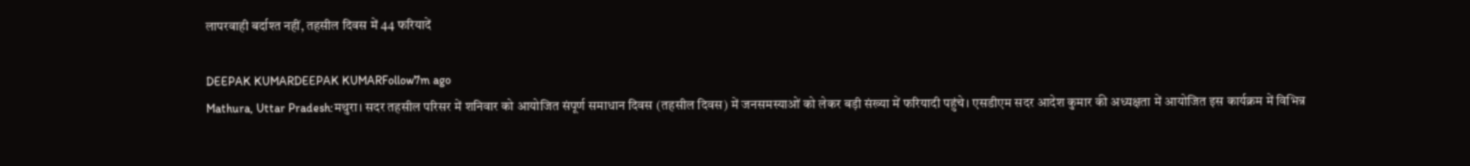लापरवाही बर्दाश्त नहीं, तहसील दिवस में 44 फरियादें

DEEPAK KUMARDEEPAK KUMARFollow7m ago
Mathura, Uttar Pradesh:मथुरा। सदर तहसील परिसर में शनिवार को आयोजित संपूर्ण समाधान दिवस (तहसील दिवस) में जनसमस्याओं को लेकर बड़ी संख्या में फरियादी पहुंचे। एसडीएम सदर आदेश कुमार की अध्यक्षता में आयोजित इस कार्यक्रम में विभिन्न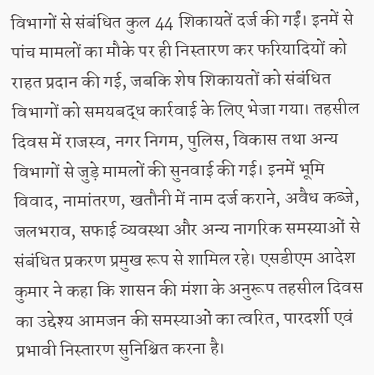विभागों से संबंधित कुल 44 शिकायतें दर्ज की गईं। इनमें से पांच मामलों का मौके पर ही निस्तारण कर फरियादियों को राहत प्रदान की गई, जबकि शेष शिकायतों को संबंधित विभागों को समयबद्ध कार्रवाई के लिए भेजा गया। तहसील दिवस में राजस्व, नगर निगम, पुलिस, विकास तथा अन्य विभागों से जुड़े मामलों की सुनवाई की गई। इनमें भूमि विवाद, नामांतरण, खतौनी में नाम दर्ज कराने, अवैध कब्जे, जलभराव, सफाई व्यवस्था और अन्य नागरिक समस्याओं से संबंधित प्रकरण प्रमुख रूप से शामिल रहे। एसडीएम आदेश कुमार ने कहा कि शासन की मंशा के अनुरूप तहसील दिवस का उद्देश्य आमजन की समस्याओं का त्वरित, पारदर्शी एवं प्रभावी निस्तारण सुनिश्चित करना है।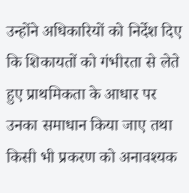उन्होंने अधिकारियों को निर्देश दिए कि शिकायतों को गंभीरता से लेते हुए प्राथमिकता के आधार पर उनका समाधान किया जाए तथा किसी भी प्रकरण को अनावश्यक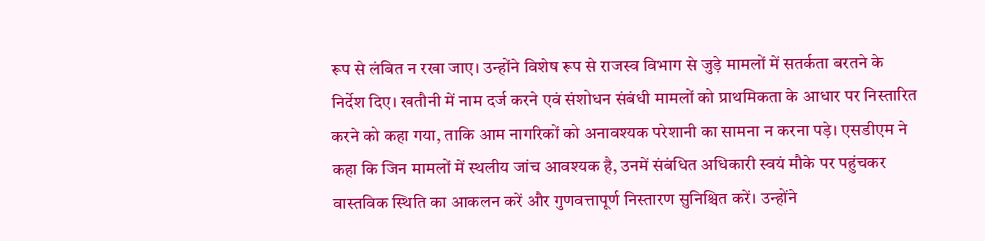रूप से लंबित न रखा जाए। उन्होंने विशेष रूप से राजस्व विभाग से जुड़े मामलों में सतर्कता बरतने के निर्देश दिए। खतौनी में नाम दर्ज करने एवं संशोधन संबंधी मामलों को प्राथमिकता के आधार पर निस्तारित करने को कहा गया, ताकि आम नागरिकों को अनावश्यक परेशानी का सामना न करना पड़े। एसडीएम ने कहा कि जिन मामलों में स्थलीय जांच आवश्यक है, उनमें संबंधित अधिकारी स्वयं मौके पर पहुंचकर वास्तविक स्थिति का आकलन करें और गुणवत्तापूर्ण निस्तारण सुनिश्चित करें। उन्होंने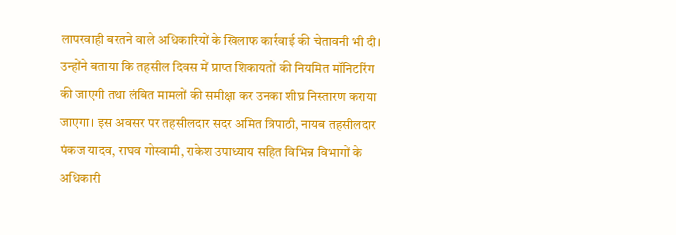लापरवाही बरतने वाले अधिकारियों के खिलाफ कार्रवाई की चेतावनी भी दी। उन्होंने बताया कि तहसील दिवस में प्राप्त शिकायतों की नियमित मॉनिटरिंग की जाएगी तथा लंबित मामलों की समीक्षा कर उनका शीघ्र निस्तारण कराया जाएगा। इस अवसर पर तहसीलदार सदर अमित त्रिपाठी, नायब तहसीलदार पंकज यादव, राघव गोस्वामी, राकेश उपाध्याय सहित विभिन्न विभागों के अधिकारी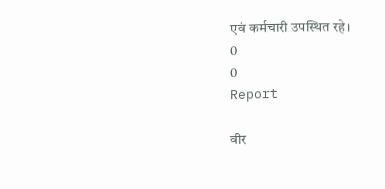एवं कर्मचारी उपस्थित रहे।
0
0
Report

वीर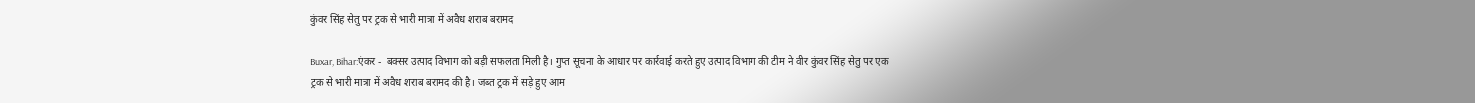कुंवर सिंह सेतु पर ट्रक से भारी मात्रा में अवैध शराब बरामद

Buxar, Bihar:एंकर -  बक्सर उत्पाद विभाग को बड़ी सफलता मिली है। गुप्त सूचना के आधार पर कार्रवाई करते हुए उत्पाद विभाग की टीम ने वीर कुंवर सिंह सेतु पर एक ट्रक से भारी मात्रा में अवैध शराब बरामद की है। जब्त ट्रक में सड़े हुए आम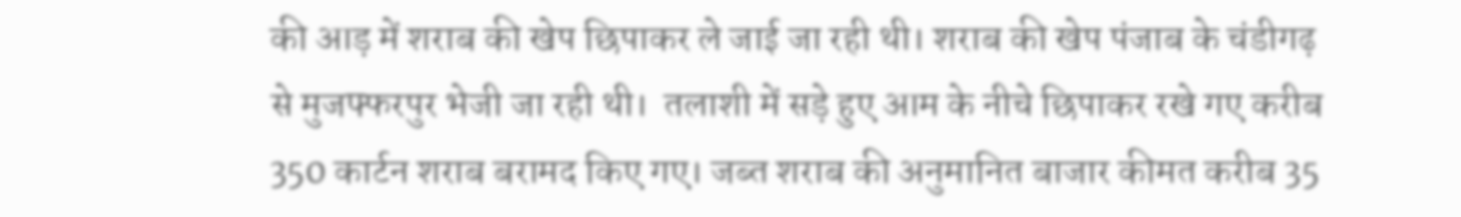की आड़ में शराब की खेप छिपाकर ले जाई जा रही थी। शराब की खेप पंजाब के चंडीगढ़ से मुजफ्फरपुर भेजी जा रही थी।  तलाशी में सड़े हुए आम के नीचे छिपाकर रखे गए करीब 350 कार्टन शराब बरामद किए गए। जब्त शराब की अनुमानित बाजार कीमत करीब 35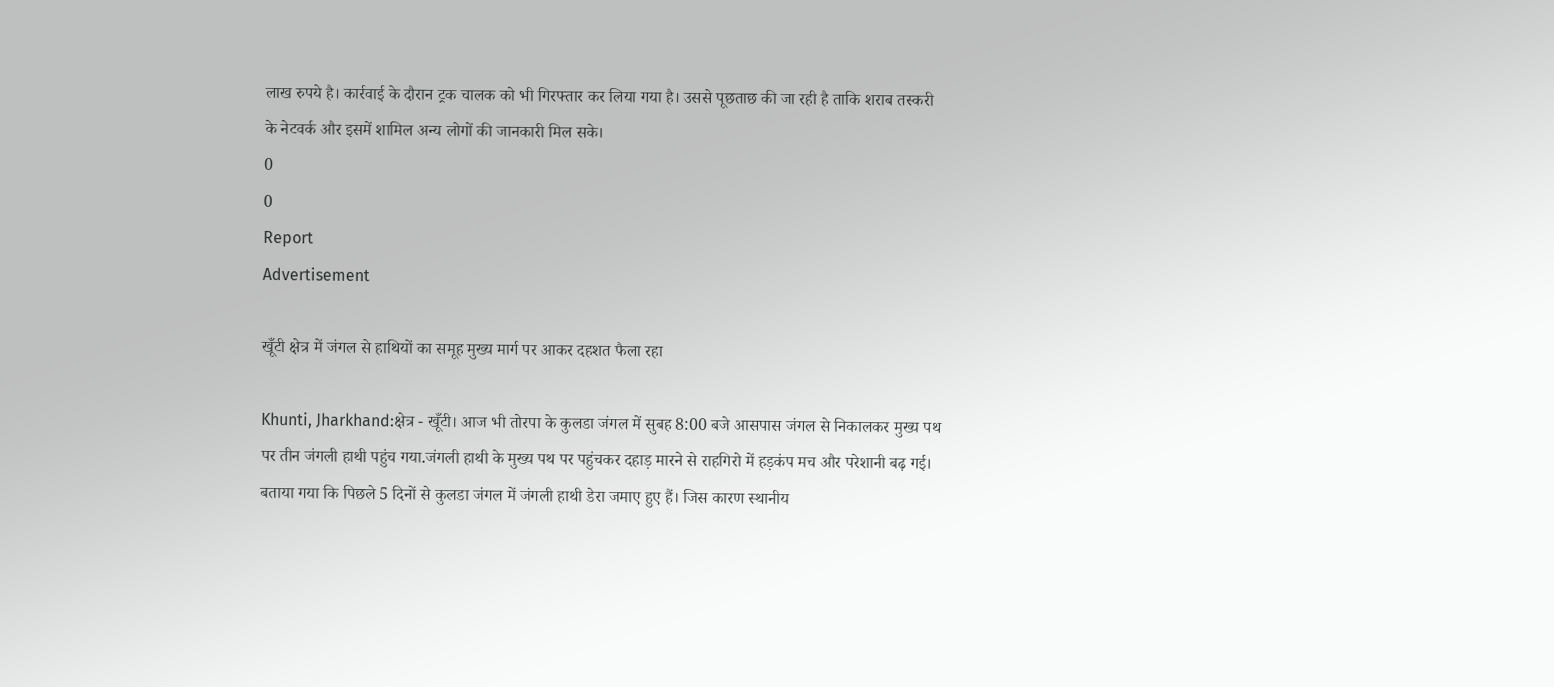लाख रुपये है। कार्रवाई के दौरान ट्रक चालक को भी गिरफ्तार कर लिया गया है। उससे पूछताछ की जा रही है ताकि शराब तस्करी के नेटवर्क और इसमें शामिल अन्य लोगों की जानकारी मिल सके।
0
0
Report
Advertisement

खूँटी क्षेत्र में जंगल से हाथियों का समूह मुख्य मार्ग पर आकर दहशत फैला रहा

Khunti, Jharkhand:क्षेत्र - खूँटी। आज भी तोरपा के कुलडा जंगल में सुबह 8:00 बजे आसपास जंगल से निकालकर मुख्य पथ पर तीन जंगली हाथी पहुंच गया.जंगली हाथी के मुख्य पथ पर पहुंचकर दहाड़ मारने से राहगिरो में हड़कंप मच और परेशानी बढ़ गई। बताया गया कि पिछले 5 दिनों से कुलडा जंगल में जंगली हाथी डेरा जमाए हुए हैं। जिस कारण स्थानीय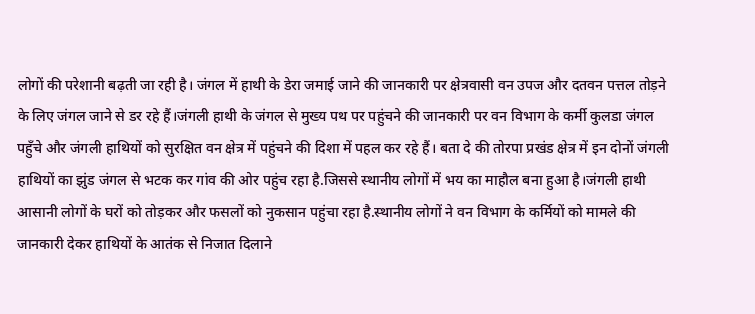लोगों की परेशानी बढ़ती जा रही है। जंगल में हाथी के डेरा जमाई जाने की जानकारी पर क्षेत्रवासी वन उपज और दतवन पत्तल तोड़ने के लिए जंगल जाने से डर रहे हैं।जंगली हाथी के जंगल से मुख्य पथ पर पहुंचने की जानकारी पर वन विभाग के कर्मी कुलडा जंगल पहुँचे और जंगली हाथियों को सुरक्षित वन क्षेत्र में पहुंचने की दिशा में पहल कर रहे हैं। बता दे की तोरपा प्रखंड क्षेत्र में इन दोनों जंगली हाथियों का झुंड जंगल से भटक कर गांव की ओर पहुंच रहा है.जिससे स्थानीय लोगों में भय का माहौल बना हुआ है।जंगली हाथी आसानी लोगों के घरों को तोड़कर और फसलों को नुकसान पहुंचा रहा है.स्थानीय लोगों ने वन विभाग के कर्मियों को मामले की जानकारी देकर हाथियों के आतंक से निजात दिलाने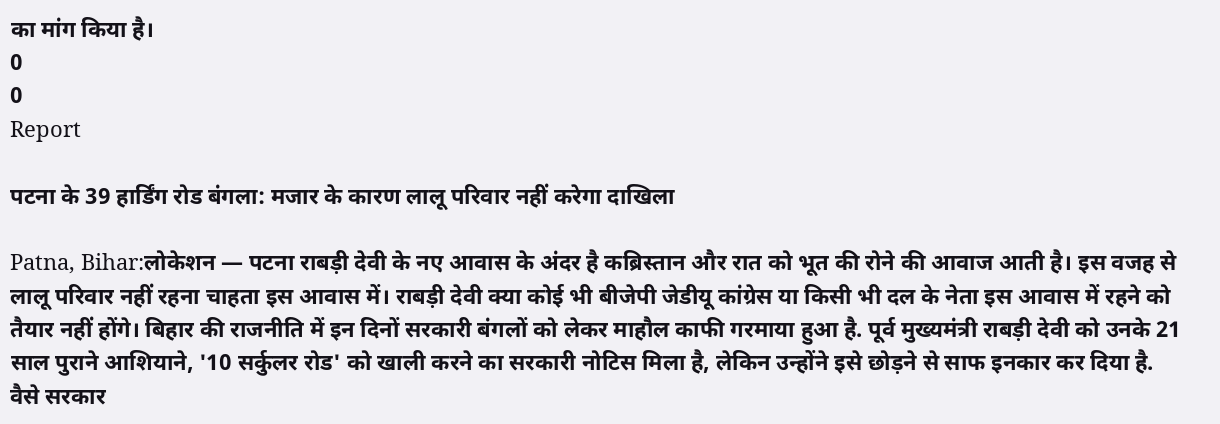का मांग किया है।
0
0
Report

पटना के 39 हार्डिंग रोड बंगला: मजार के कारण लालू परिवार नहीं करेगा दाखिला

Patna, Bihar:लोकेशन — पटना राबड़ी देवी के नए आवास के अंदर है कब्रिस्तान और रात को भूत की रोने की आवाज आती है। इस वजह से लालू परिवार नहीं रहना चाहता इस आवास में। राबड़ी देवी क्या कोई भी बीजेपी जेडीयू कांग्रेस या किसी भी दल के नेता इस आवास में रहने को तैयार नहीं होंगे। बिहार की राजनीति में इन दिनों सरकारी बंगलों को लेकर माहौल काफी गरमाया हुआ है. पूर्व मुख्यमंत्री राबड़ी देवी को उनके 21 साल पुराने आशियाने, '10 सर्कुलर रोड' को खाली करने का सरकारी नोटिस मिला है, लेकिन उन्होंने इसे छोड़ने से साफ इनकार कर दिया है. वैसे सरकार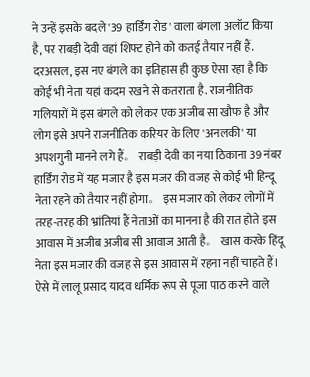ने उन्हें इसके बदले '39 हार्डिंग रोड' वाला बंगला अलॉट किया है, पर राबड़ी देवी वहां शिफ्ट होने को कतई तैयार नहीं हैं. दरअसल, इस नए बंगले का इतिहास ही कुछ ऐसा रहा है कि कोई भी नेता यहां कदम रखने से कतराता है. राजनीतिक गलियारों में इस बंगले को लेकर एक अजीब सा खौफ है और लोग इसे अपने राजनीतिक करियर के लिए 'अनलकी' या अपशगुनी मानने लगे हैं。 राबड़ी देवी का नया ठिकाना 39 नंबर हार्डिंग रोड में यह मजार है इस मजर की वजह से कोई भी हिन्दू नेता रहने को तैयार नहीं होगा。 इस मजार को लेकर लोगों में तरह-तरह की भ्रांतियां हैं नेताओं का मानना है की रात होते इस आवास में अजीब अजीब सी आवाज आती है。 खास करके हिंदू नेता इस मजार की वजह से इस आवास में रहना नहीं चाहते हैं। ऐसे में लालू प्रसाद यादव धर्मिक रूप से पूजा पाठ करने वाले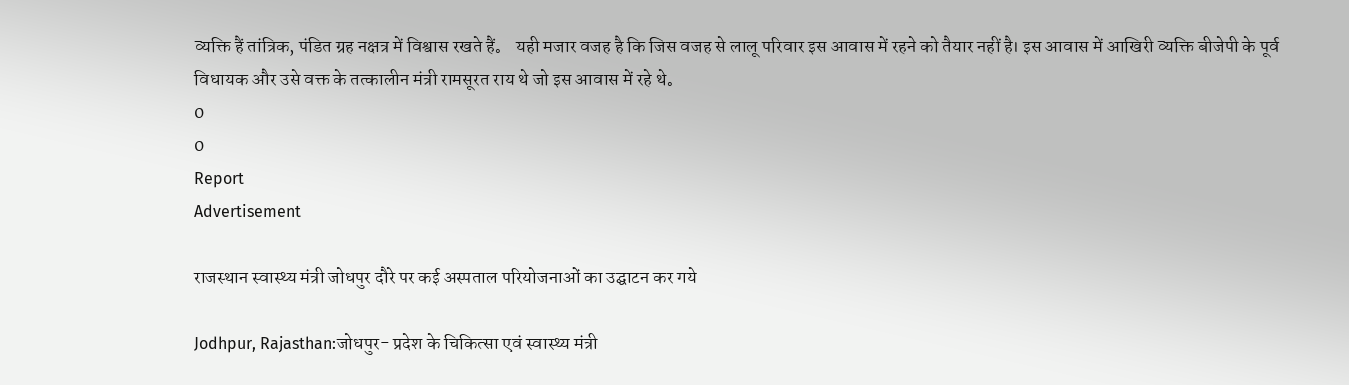व्यक्ति हैं तांत्रिक, पंडित ग्रह नक्षत्र में विश्वास रखते हैं。 यही मजार वजह है कि जिस वजह से लालू परिवार इस आवास में रहने को तैयार नहीं है। इस आवास में आखिरी व्यक्ति बीजेपी के पूर्व विधायक और उसे वक्त के तत्कालीन मंत्री रामसूरत राय थे जो इस आवास में रहे थे。
0
0
Report
Advertisement

राजस्थान स्वास्थ्य मंत्री जोधपुर दौरे पर कई अस्पताल परियोजनाओं का उद्घाटन कर गये

Jodhpur, Rajasthan:जोधपुर- प्रदेश के चिकित्सा एवं स्वास्थ्य मंत्री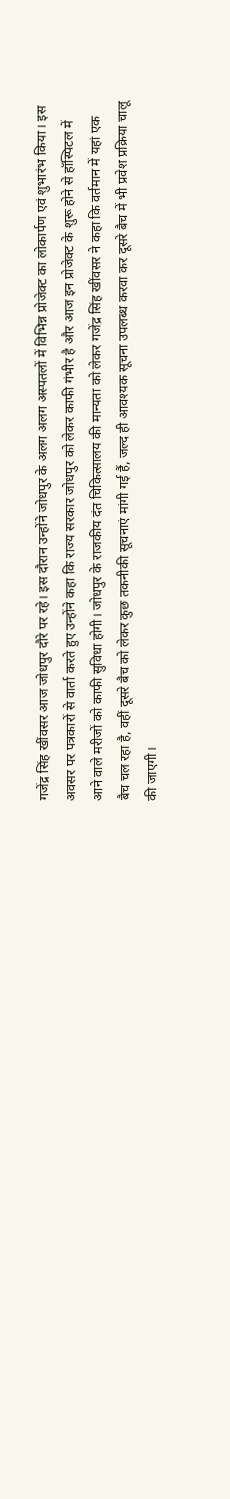गजेंद्र सिंह खींवसर आज जोधपुर दौरे पर रहे। इस दौरान उन्होंने जोधपुर के अलग अलग अस्पतलों में विभिन्न प्रोजेक्ट का लोकार्पण एवं शुभारंभ किया। इस अवसर पर पत्रकारों से वार्ता करते हुए उन्होंने कहा कि राज्य सरकार जोधपुर को लेकर काफी गंभीर है और आज इन प्रोजेक्ट के शुरू होने से हॉस्पिटल में आने वाले मरीजों को काफी सुविधा होगी। जोधपुर के राजकीय दंत चिकित्सालय की मान्यता को लेकर गजेंद्र सिंह खींवसर ने कहा कि वर्तमान में यहां एक बैच चल रहा है, वहीं दूसरे बैच को लेकर कुछ तकनीकी सूचनाएं मांगी गई हैं, जल्द ही आवश्यक सूचना उपलब्ध करवा कर दूसरे बैच में भी प्रवेश प्रक्रिया चालू की जाएगी।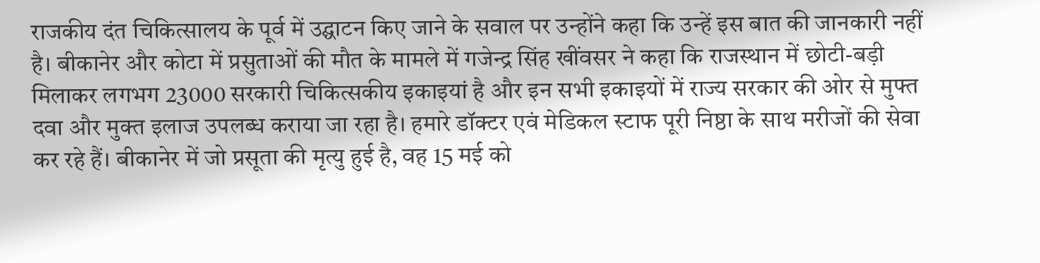राजकीय दंत चिकित्सालय के पूर्व में उद्घाटन किए जाने के सवाल पर उन्होंने कहा कि उन्हें इस बात की जानकारी नहीं है। बीकानेर और कोटा में प्रसुताओं की मौत के मामले में गजेन्द्र सिंह खींवसर ने कहा कि राजस्थान में छोटी-बड़ी मिलाकर लगभग 23000 सरकारी चिकित्सकीय इकाइयां है और इन सभी इकाइयों में राज्य सरकार की ओर से मुफ्त दवा और मुक्त इलाज उपलब्ध कराया जा रहा है। हमारे डॉक्टर एवं मेडिकल स्टाफ पूरी निष्ठा के साथ मरीजों की सेवा कर रहे हैं। बीकानेर में जो प्रसूता की मृत्यु हुई है, वह 15 मई को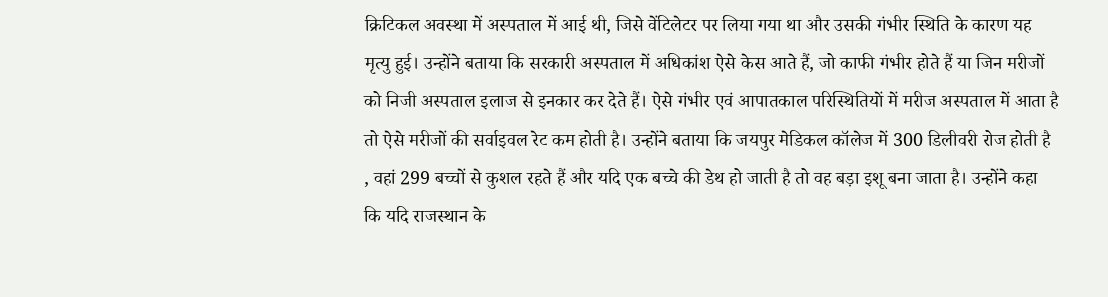क्रिटिकल अवस्था में अस्पताल में आई थी, जिसे वेंटिलेटर पर लिया गया था और उसकी गंभीर स्थिति के कारण यह मृत्यु हुई। उन्होंने बताया कि सरकारी अस्पताल में अधिकांश ऐसे केस आते हैं, जो काफी गंभीर होते हैं या जिन मरीजों को निजी अस्पताल इलाज से इनकार कर देते हैं। ऐसे गंभीर एवं आपातकाल परिस्थितियों में मरीज अस्पताल में आता है तो ऐसे मरीजों की सर्वाइवल रेट कम होती है। उन्होंने बताया कि जयपुर मेडिकल कॉलेज में 300 डिलीवरी रोज होती है , वहां 299 बच्चों से कुशल रहते हैं और यदि एक बच्चे की डेथ हो जाती है तो वह बड़ा इशू बना जाता है। उन्होंने कहा कि यदि राजस्थान के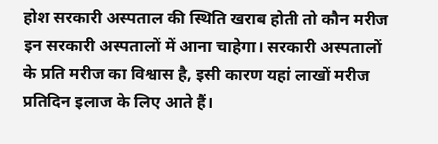होश सरकारी अस्पताल की स्थिति खराब होती तो कौन मरीज इन सरकारी अस्पतालों में आना चाहेगा। सरकारी अस्पतालों के प्रति मरीज का विश्वास है, इसी कारण यहां लाखों मरीज प्रतिदिन इलाज के लिए आते हैं।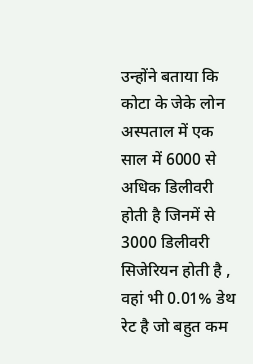उन्होंने बताया कि कोटा के जेके लोन अस्पताल में एक साल में 6000 से अधिक डिलीवरी होती है जिनमें से 3000 डिलीवरी सिजेरियन होती है , वहां भी 0.01% डेथ रेट है जो बहुत कम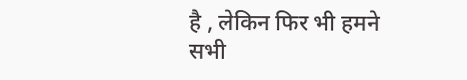है , लेकिन फिर भी हमने सभी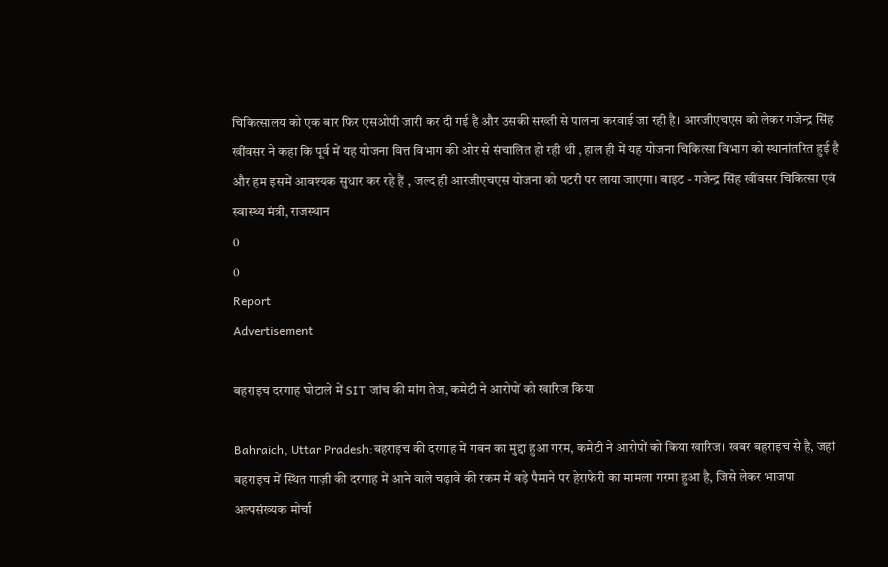चिकित्सालय को एक बार फिर एसओपी जारी कर दी गई है और उसकी सख्ती से पालना करवाई जा रही है। आरजीएचएस को लेकर गजेन्द्र सिंह खींवसर ने कहा कि पूर्व में यह योजना वित्त विभाग की ओर से संचालित हो रही थी , हाल ही में यह योजना चिकित्सा विभाग को स्थानांतरित हुई है और हम इसमें आवश्यक सुधार कर रहे हैं , जल्द ही आरजीएचएस योजना को पटरी पर लाया जाएगा। बाइट - गजेन्द्र सिंह खींवसर चिकित्सा एवं स्वास्थ्य मंत्री, राजस्थान
0
0
Report
Advertisement

बहराइच दरगाह घोटाले में SIT जांच की मांग तेज, कमेटी ने आरोपों को खारिज किया

Bahraich, Uttar Pradesh:बहराइच की दरगाह में गबन का मुद्दा हुआ गरम, कमेटी ने आरोपों को किया खारिज। खबर बहराइच से है, जहां बहराइच में स्थित गाज़ी की दरगाह में आने वाले चढ़ावे की रकम में बड़े पैमाने पर हेराफेरी का मामला गरमा हुआ है, जिसे लेकर भाजपा अल्पसंख्यक मोर्चा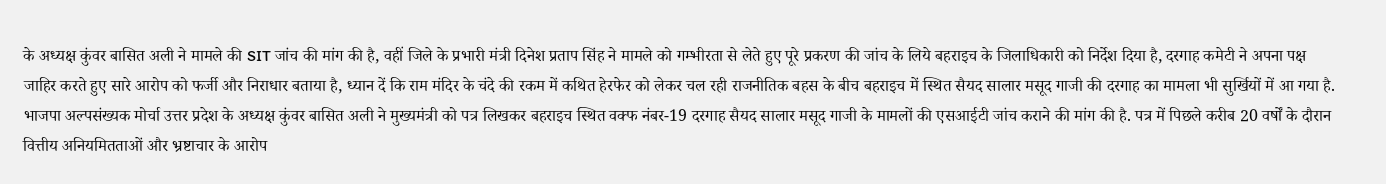के अध्यक्ष कुंवर बासित अली ने मामले की SIT जांच की मांग की है, वहीं जिले के प्रभारी मंत्री दिनेश प्रताप सिंह ने मामले को गम्भीरता से लेते हुए पूरे प्रकरण की जांच के लिये बहराइच के जिलाधिकारी को निर्देश दिया है, दरगाह कमेटी ने अपना पक्ष जाहिर करते हुए सारे आरोप को फर्जी और निराधार बताया है, ध्यान दें कि राम मंदिर के चंदे की रकम में कथित हेरफेर को लेकर चल रही राजनीतिक बहस के बीच बहराइच में स्थित सैयद सालार मसूद गाजी की दरगाह का मामला भी सुर्खियों में आ गया है. भाजपा अल्पसंख्यक मोर्चा उत्तर प्रदेश के अध्यक्ष कुंवर बासित अली ने मुख्यमंत्री को पत्र लिखकर बहराइच स्थित वक्फ नंबर-19 दरगाह सैयद सालार मसूद गाजी के मामलों की एसआईटी जांच कराने की मांग की है. पत्र में पिछले करीब 20 वर्षों के दौरान वित्तीय अनियमितताओं और भ्रष्टाचार के आरोप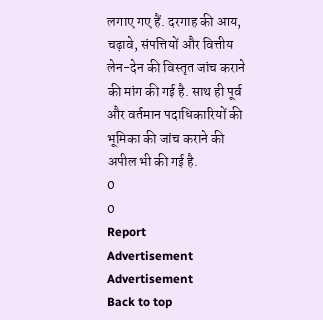लगाए गए हैं. दरगाह की आय, चढ़ावे, संपत्तियों और वित्तीय लेन-देन की विस्तृत जांच कराने की मांग की गई है. साथ ही पूर्व और वर्तमान पदाधिकारियों की भूमिका की जांच कराने की अपील भी की गई है.
0
0
Report
Advertisement
Advertisement
Back to top